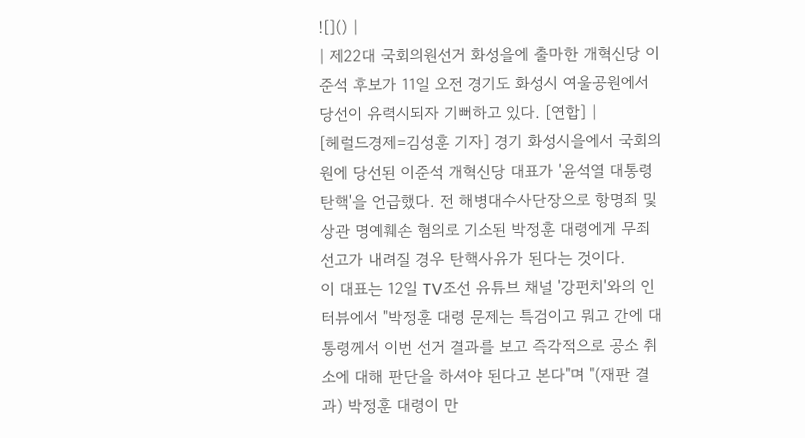![]() |
| 제22대 국회의원선거 화성을에 출마한 개혁신당 이준석 후보가 11일 오전 경기도 화성시 여울공원에서 당선이 유력시되자 기뻐하고 있다. [연합] |
[헤럴드경제=김성훈 기자] 경기 화성시을에서 국회의원에 당선된 이준석 개혁신당 대표가 '윤석열 대통령 탄핵'을 언급했다. 전 해병대수사단장으로 항명죄 및 상관 명예훼손 혐의로 기소된 박정훈 대령에게 무죄 선고가 내려질 경우 탄핵사유가 된다는 것이다.
이 대표는 12일 TV조선 유튜브 채널 '강펀치'와의 인터뷰에서 "박정훈 대령 문제는 특검이고 뭐고 간에 대통령께서 이번 선거 결과를 보고 즉각적으로 공소 취소에 대해 판단을 하셔야 된다고 본다"며 "(재판 결과) 박정훈 대령이 만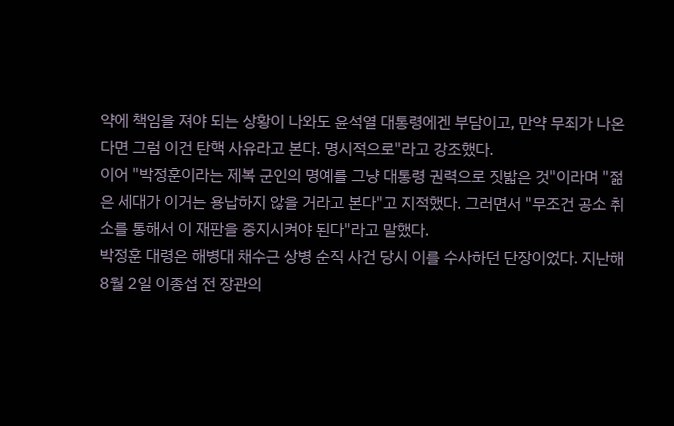약에 책임을 져야 되는 상황이 나와도 윤석열 대통령에겐 부담이고, 만약 무죄가 나온다면 그럼 이건 탄핵 사유라고 본다. 명시적으로"라고 강조했다.
이어 "박정훈이라는 제복 군인의 명예를 그냥 대통령 권력으로 짓밟은 것"이라며 "젊은 세대가 이거는 용납하지 않을 거라고 본다"고 지적했다. 그러면서 "무조건 공소 취소를 통해서 이 재판을 중지시켜야 된다"라고 말했다.
박정훈 대령은 해병대 채수근 상병 순직 사건 당시 이를 수사하던 단장이었다. 지난해 8월 2일 이종섭 전 장관의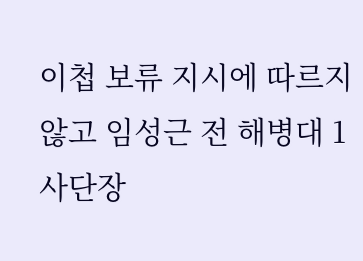이첩 보류 지시에 따르지 않고 임성근 전 해병대 1사단장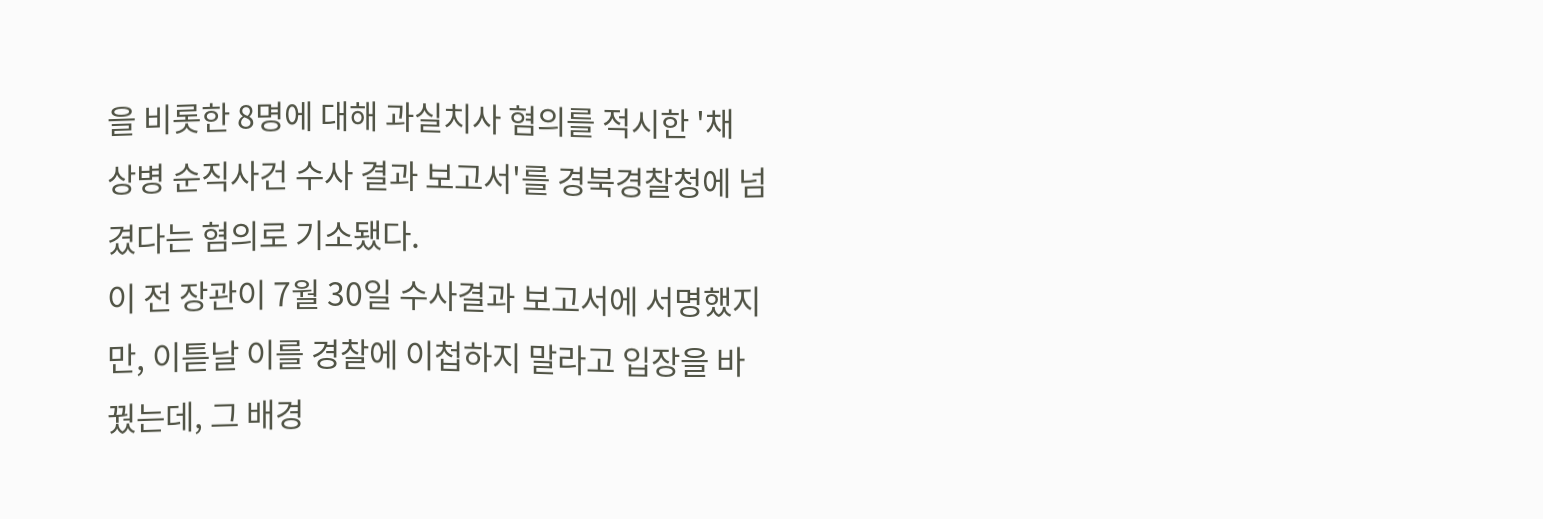을 비롯한 8명에 대해 과실치사 혐의를 적시한 '채 상병 순직사건 수사 결과 보고서'를 경북경찰청에 넘겼다는 혐의로 기소됐다.
이 전 장관이 7월 30일 수사결과 보고서에 서명했지만, 이튿날 이를 경찰에 이첩하지 말라고 입장을 바꿨는데, 그 배경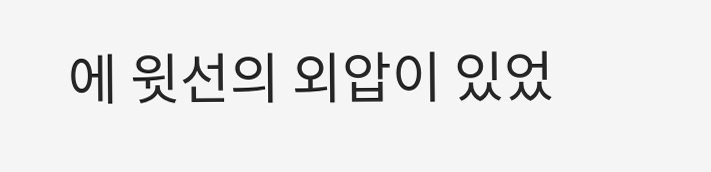에 윗선의 외압이 있었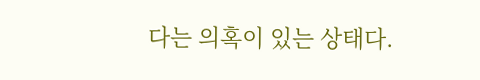다는 의혹이 있는 상태다.